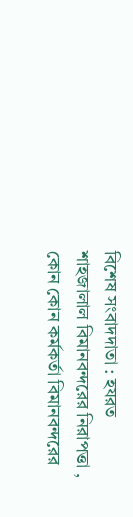বিশেষ সংবাদদাতা : হযরত শাহজালাল বিমানবন্দরের নিরাপত্তা , কোন কোন কর্মকর্তা বিমানবন্দরের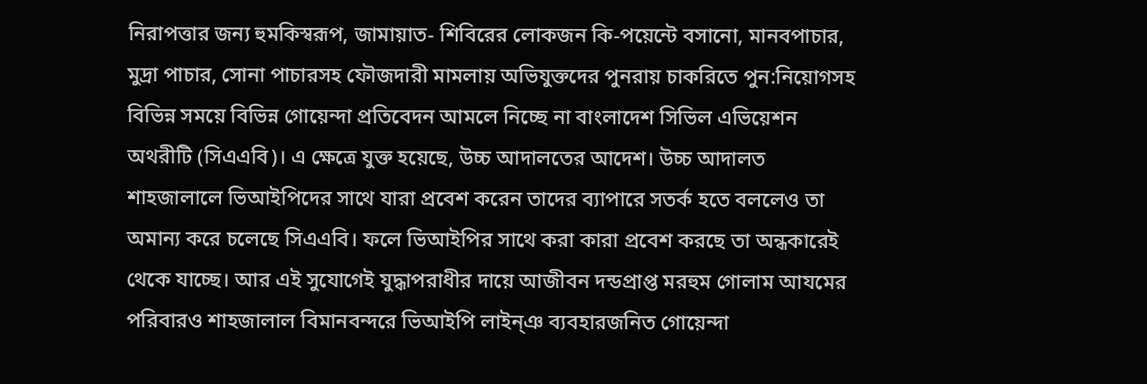নিরাপত্তার জন্য হুমকিস্বরূপ, জামায়াত- শিবিরের লোকজন কি-পয়েন্টে বসানো, মানবপাচার, মুদ্রা পাচার, সোনা পাচারসহ ফৌজদারী মামলায় অভিযুক্তদের পুনরায় চাকরিতে পুন:নিয়োগসহ বিভিন্ন সময়ে বিভিন্ন গোয়েন্দা প্রতিবেদন আমলে নিচ্ছে না বাংলাদেশ সিভিল এভিয়েশন অথরীটি (সিএএবি)। এ ক্ষেত্রে যুক্ত হয়েছে, উচ্চ আদালতের আদেশ। উচ্চ আদালত শাহজালালে ভিআইপিদের সাথে যারা প্রবেশ করেন তাদের ব্যাপারে সতর্ক হতে বললেও তা অমান্য করে চলেছে সিএএবি। ফলে ভিআইপির সাথে করা কারা প্রবেশ করছে তা অন্ধকারেই থেকে যাচ্ছে। আর এই সুযোগেই যুদ্ধাপরাধীর দায়ে আজীবন দন্ডপ্রাপ্ত মরহুম গোলাম আযমের পরিবারও শাহজালাল বিমানবন্দরে ভিআইপি লাইন্ঞ ব্যবহারজনিত গোয়েন্দা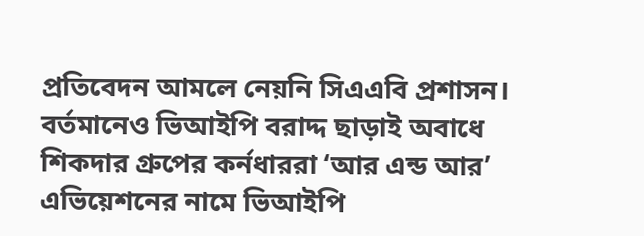প্রতিবেদন আমলে নেয়নি সিএএবি প্রশাসন। বর্তমানেও ভিআইপি বরাদ্দ ছাড়াই অবাধে শিকদার গ্রুপের কর্নধাররা ‘আর এন্ড আর’ এভিয়েশনের নামে ভিআইপি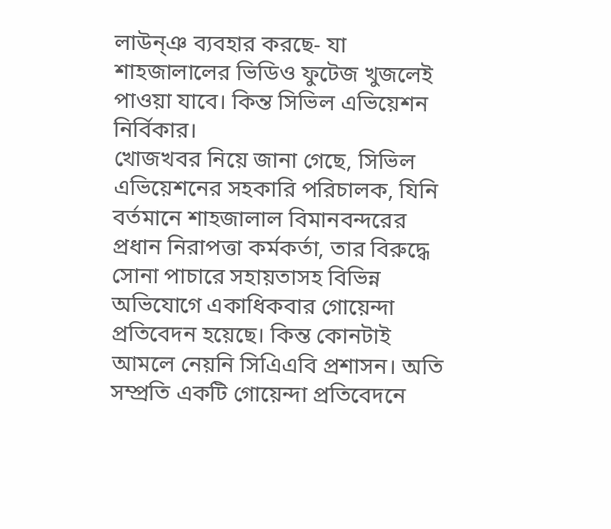লাউন্ঞ ব্যবহার করছে- যা শাহজালালের ভিডিও ফুটেজ খুজলেই পাওয়া যাবে। কিন্ত সিভিল এভিয়েশন নির্বিকার।
খোজখবর নিয়ে জানা গেছে, সিভিল এভিয়েশনের সহকারি পরিচালক, যিনি বর্তমানে শাহজালাল বিমানবন্দরের প্রধান নিরাপত্তা কর্মকর্তা, তার বিরুদ্ধে সোনা পাচারে সহায়তাসহ বিভিন্ন অভিযোগে একাধিকবার গোয়েন্দা প্রতিবেদন হয়েছে। কিন্ত কোনটাই আমলে নেয়নি সিএিএবি প্রশাসন। অতি সম্প্রতি একটি গোয়েন্দা প্রতিবেদনে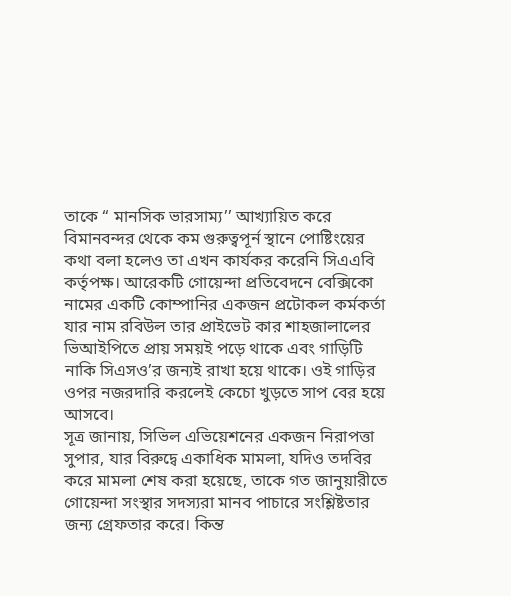তাকে “ মানসিক ভারসাম্য’’ আখ্যায়িত করে বিমানবন্দর থেকে কম গুরুত্বপূর্ন স্থানে পোষ্টিংয়ের কথা বলা হলেও তা এখন কার্যকর করেনি সিএএবি কর্তৃপক্ষ। আরেকটি গোয়েন্দা প্রতিবেদনে বেক্সিকো নামের একটি কোম্পানির একজন প্রটোকল কর্মকর্তা যার নাম রবিউল তার প্রাইভেট কার শাহজালালের ভিআইপিতে প্রায় সময়ই পড়ে থাকে এবং গাড়িটি নাকি সিএসও’র জন্যই রাখা হয়ে থাকে। ওই গাড়ির ওপর নজরদারি করলেই কেচো খুড়তে সাপ বের হয়ে আসবে।
সূত্র জানায়, সিভিল এভিয়েশনের একজন নিরাপত্তা সুপার, যার বিরুদ্বে একাধিক মামলা, যদিও তদবির করে মামলা শেষ করা হয়েছে, তাকে গত জানুয়ারীতে গোয়েন্দা সংস্থার সদস্যরা মানব পাচারে সংশ্লিষ্টতার জন্য গ্রেফতার করে। কিন্ত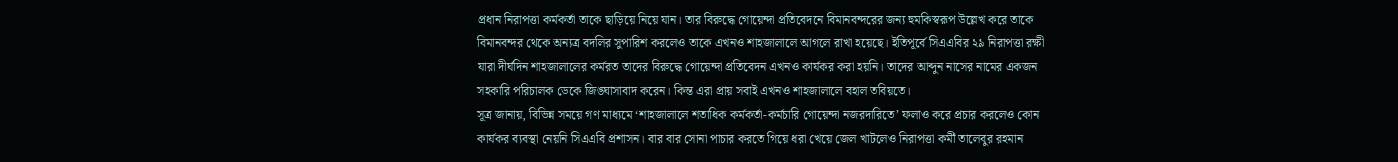প্রধান নিরাপত্তা কর্মকর্তা তাকে ছাড়িয়ে নিয়ে যান। তার বিরুদ্ধে গোয়েন্দা প্রতিবেদনে বিমানবন্দরের জন্য হুমকিস্বরূপ উল্লেখ করে তাকে বিমানবন্দর থেকে অন্যত্র বদলির সুপারিশ করলেও তাকে এখনও শাহজালালে আগলে রাখা হয়েছে। ইতিপূর্বে সিএএবির ২৯ নিরাপত্তা রক্ষী যারা দীর্ঘদিন শাহজালালের কর্মরত তাদের বিরুদ্ধে গোয়েন্দা প্রতিবেদন এখনও কার্যকর করা হয়নি। তাদের আব্দুন নাসের নামের একজন সহকারি পরিচালক ডেকে জিঙ্ঘাসাবাদ করেন। কিন্ত এরা প্রায় সবাই এখনও শাহজালালে বহাল তবিয়তে।
সূত্র জানায়, বিভিন্ন সময়ে গণ মাধ্যমে ‘শাহজালালে শতাধিক কর্মকর্তা-কর্মচারি গোয়েন্দা নজরদারিতে’ ফলাও করে প্রচার করলেও কোন কার্যকর ব্যবস্থা নেয়নি সিএএবি প্রশাসন। বার বার সোনা পাচার করতে গিয়ে ধরা খেয়ে জেল খাটলেও নিরাপত্তা কর্মী তালেবুর রহমান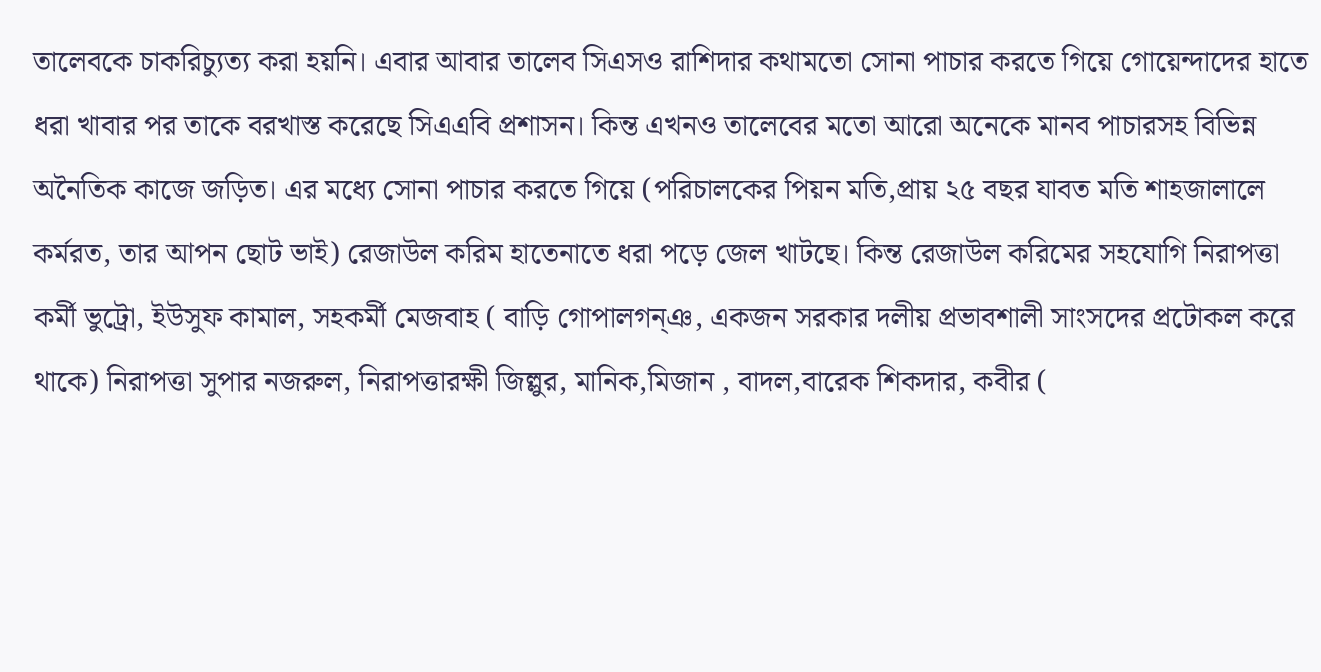তালেবকে চাকরিচ্যুত্য করা হয়নি। এবার আবার তালেব সিএসও রাশিদার কথামতো সোনা পাচার করতে গিয়ে গোয়েন্দাদের হাতে ধরা খাবার পর তাকে বরখাস্ত করেছে সিএএবি প্রশাসন। কিন্ত এখনও তালেবের মতো আরো অনেকে মানব পাচারসহ বিভিন্ন অনৈতিক কাজে জড়িত। এর মধ্যে সোনা পাচার করতে গিয়ে (পরিচালকের পিয়ন মতি,প্রায় ২৫ বছর যাবত মতি শাহজালালে কর্মরত, তার আপন ছোট ভাই) রেজাউল করিম হাতেনাতে ধরা পড়ে জেল খাটছে। কিন্ত রেজাউল করিমের সহযোগি নিরাপত্তা কর্মী ভুট্রো, ইউসুফ কামাল, সহকর্মী মেজবাহ ( বাড়ি গোপালগন্ঞ, একজন সরকার দলীয় প্রভাবশালী সাংসদের প্রটোকল করে থাকে) নিরাপত্তা সুপার নজরুল, নিরাপত্তারক্ষী জিল্লুর, মানিক,মিজান , বাদল,বারেক শিকদার, কবীর (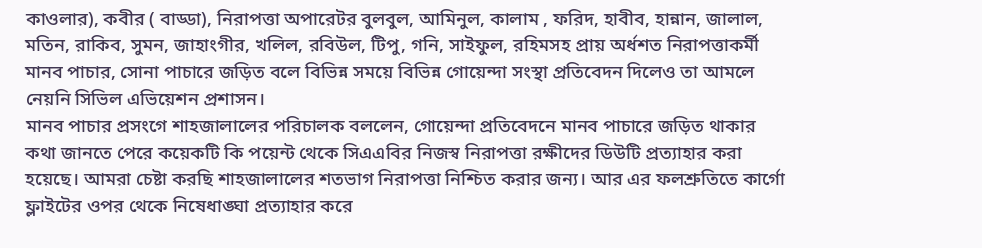কাওলার), কবীর ( বাড্ডা), নিরাপত্তা অপারেটর বুলবুল, আমিনুল, কালাম , ফরিদ, হাবীব, হান্নান, জালাল, মতিন, রাকিব, সুমন, জাহাংগীর, খলিল, রবিউল, টিপু, গনি, সাইফুল, রহিমসহ প্রায় অর্ধশত নিরাপত্তাকর্মী মানব পাচার, সোনা পাচারে জড়িত বলে বিভিন্ন সময়ে বিভিন্ন গোয়েন্দা সংস্থা প্রতিবেদন দিলেও তা আমলে নেয়নি সিভিল এভিয়েশন প্রশাসন।
মানব পাচার প্রসংগে শাহজালালের পরিচালক বললেন, গোয়েন্দা প্রতিবেদনে মানব পাচারে জড়িত থাকার কথা জানতে পেরে কয়েকটি কি পয়েন্ট থেকে সিএএবির নিজস্ব নিরাপত্তা রক্ষীদের ডিউটি প্রত্যাহার করা হয়েছে। আমরা চেষ্টা করছি শাহজালালের শতভাগ নিরাপত্তা নিশ্চিত করার জন্য। আর এর ফলশ্রুতিতে কার্গো ফ্লাইটের ওপর থেকে নিষেধাঙ্ঘা প্রত্যাহার করে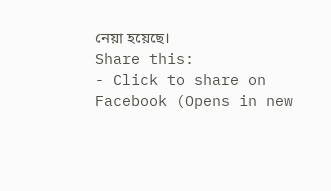নেয়া হয়েছে।
Share this:
- Click to share on Facebook (Opens in new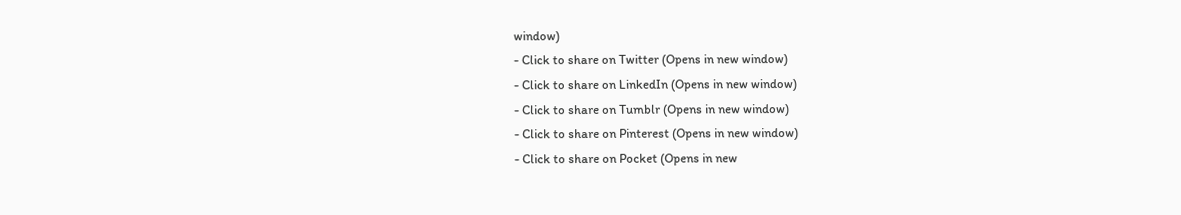window)
- Click to share on Twitter (Opens in new window)
- Click to share on LinkedIn (Opens in new window)
- Click to share on Tumblr (Opens in new window)
- Click to share on Pinterest (Opens in new window)
- Click to share on Pocket (Opens in new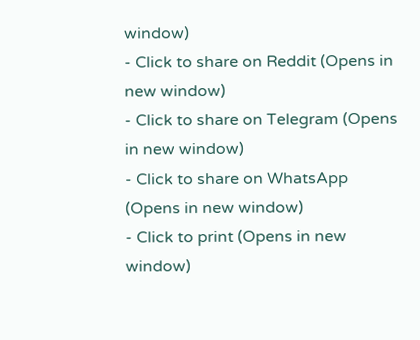window)
- Click to share on Reddit (Opens in new window)
- Click to share on Telegram (Opens in new window)
- Click to share on WhatsApp (Opens in new window)
- Click to print (Opens in new window)